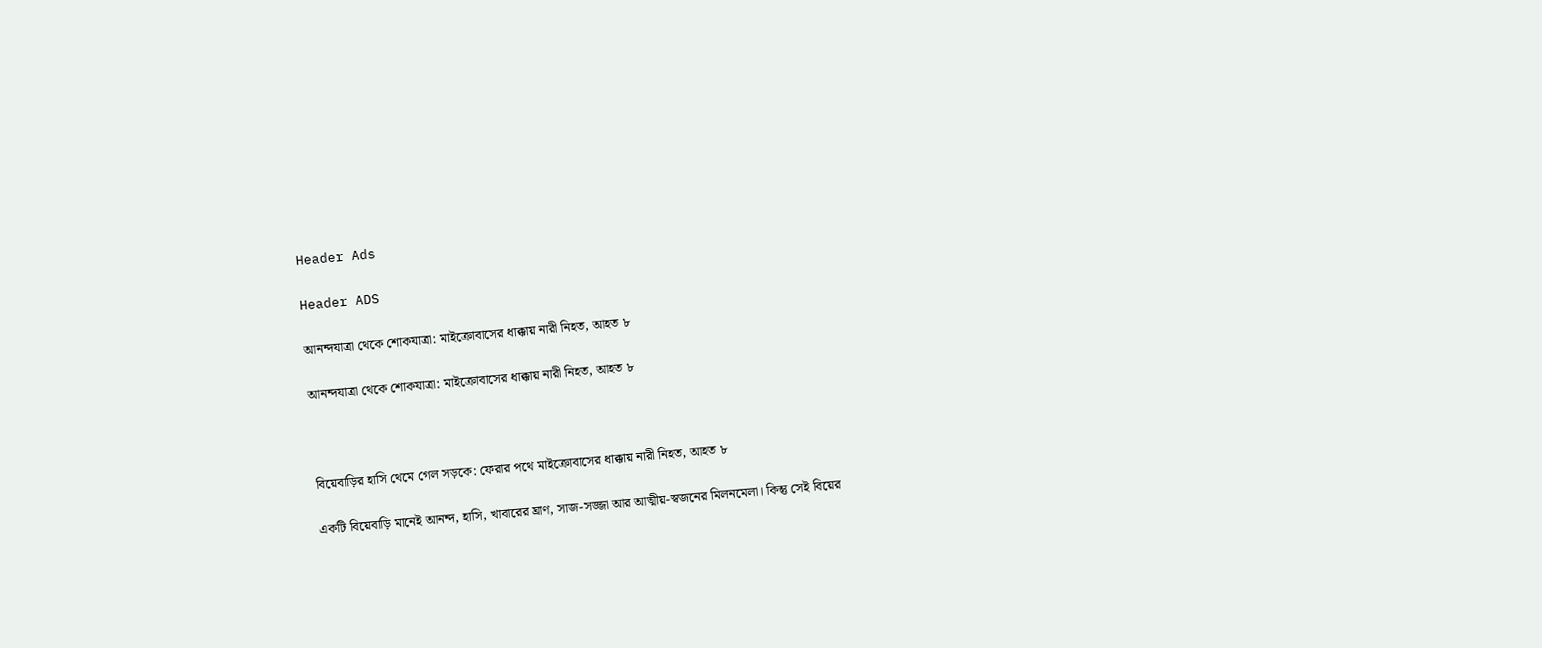Header Ads

Header ADS

আনন্দযাত্রা থেকে শোকযাত্রা: মাইক্রোবাসের ধাক্কায় নারী নিহত, আহত ৮

আনন্দযাত্রা থেকে শোকযাত্রা: মাইক্রোবাসের ধাক্কায় নারী নিহত, আহত ৮



বিয়েবাড়ির হাসি থেমে গেল সড়কে: ফেরার পথে মাইক্রোবাসের ধাক্কায় নারী নিহত, আহত ৮

একটি বিয়েবাড়ি মানেই আনন্দ, হাসি, খাবারের ঘ্রাণ, সাজ-সজ্জা আর আত্মীয়-স্বজনের মিলনমেলা। কিন্তু সেই বিয়ের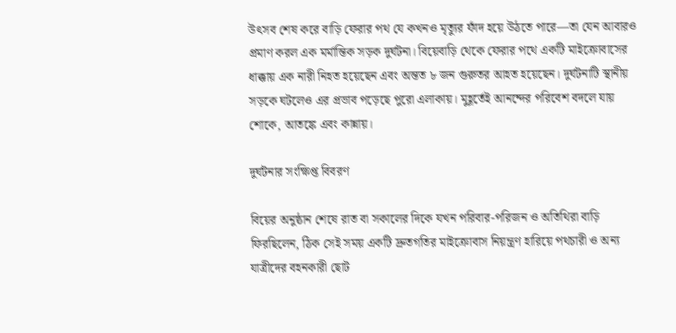উৎসব শেষ করে বাড়ি ফেরার পথ যে কখনও মৃত্যুর ফাঁদ হয়ে উঠতে পারে—তা যেন আবারও প্রমাণ করল এক মর্মান্তিক সড়ক দুর্ঘটনা। বিয়েবাড়ি থেকে ফেরার পথে একটি মাইক্রোবাসের ধাক্কায় এক নারী নিহত হয়েছেন এবং অন্তত ৮ জন গুরুতর আহত হয়েছেন। দুর্ঘটনাটি স্থানীয় সড়কে ঘটলেও এর প্রভাব পড়েছে পুরো এলাকায়। মুহূর্তেই আনন্দের পরিবেশ বদলে যায় শোকে, আতঙ্কে এবং কান্নায়।

দুর্ঘটনার সংক্ষিপ্ত বিবরণ

বিয়ের অনুষ্ঠান শেষে রাত বা সকালের দিকে যখন পরিবার-পরিজন ও অতিথিরা বাড়ি ফিরছিলেন, ঠিক সেই সময় একটি দ্রুতগতির মাইক্রোবাস নিয়ন্ত্রণ হারিয়ে পথচারী ও অন্য যাত্রীদের বহনকারী ছোট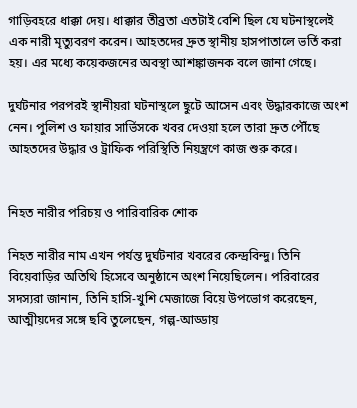গাড়িবহরে ধাক্কা দেয়। ধাক্কার তীব্রতা এতটাই বেশি ছিল যে ঘটনাস্থলেই এক নারী মৃত্যুবরণ করেন। আহতদের দ্রুত স্থানীয় হাসপাতালে ভর্তি করা হয়। এর মধ্যে কয়েকজনের অবস্থা আশঙ্কাজনক বলে জানা গেছে।

দুর্ঘটনার পরপরই স্থানীয়রা ঘটনাস্থলে ছুটে আসেন এবং উদ্ধারকাজে অংশ নেন। পুলিশ ও ফায়ার সার্ভিসকে খবর দেওয়া হলে তারা দ্রুত পৌঁছে আহতদের উদ্ধার ও ট্রাফিক পরিস্থিতি নিয়ন্ত্রণে কাজ শুরু করে।


নিহত নারীর পরিচয় ও পারিবারিক শোক

নিহত নারীর নাম এখন পর্যন্ত দুর্ঘটনার খবরের কেন্দ্রবিন্দু। তিনি বিয়েবাড়ির অতিথি হিসেবে অনুষ্ঠানে অংশ নিয়েছিলেন। পরিবারের সদস্যরা জানান, তিনি হাসি-খুশি মেজাজে বিয়ে উপভোগ করেছেন, আত্মীয়দের সঙ্গে ছবি তুলেছেন, গল্প-আড্ডায়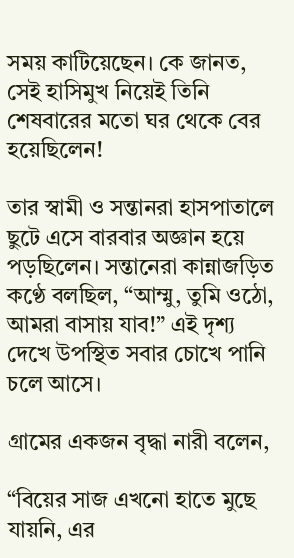সময় কাটিয়েছেন। কে জানত, সেই হাসিমুখ নিয়েই তিনি শেষবারের মতো ঘর থেকে বের হয়েছিলেন!

তার স্বামী ও সন্তানরা হাসপাতালে ছুটে এসে বারবার অজ্ঞান হয়ে পড়ছিলেন। সন্তানেরা কান্নাজড়িত কণ্ঠে বলছিল, “আম্মু, তুমি ওঠো, আমরা বাসায় যাব!” এই দৃশ্য দেখে উপস্থিত সবার চোখে পানি চলে আসে।

গ্রামের একজন বৃদ্ধা নারী বলেন,

“বিয়ের সাজ এখনো হাতে মুছে যায়নি, এর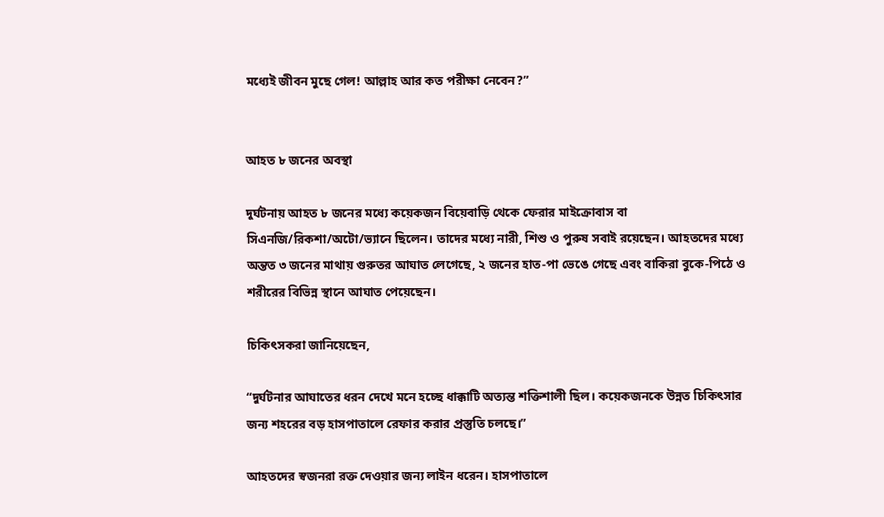মধ্যেই জীবন মুছে গেল! আল্লাহ আর কত পরীক্ষা নেবেন?”


আহত ৮ জনের অবস্থা

দুর্ঘটনায় আহত ৮ জনের মধ্যে কয়েকজন বিয়েবাড়ি থেকে ফেরার মাইক্রোবাস বা সিএনজি/রিকশা/অটো/ভ্যানে ছিলেন। তাদের মধ্যে নারী, শিশু ও পুরুষ সবাই রয়েছেন। আহতদের মধ্যে অন্তত ৩ জনের মাথায় গুরুতর আঘাত লেগেছে, ২ জনের হাত-পা ভেঙে গেছে এবং বাকিরা বুকে-পিঠে ও শরীরের বিভিন্ন স্থানে আঘাত পেয়েছেন।

চিকিৎসকরা জানিয়েছেন,

“দুর্ঘটনার আঘাতের ধরন দেখে মনে হচ্ছে ধাক্কাটি অত্যন্ত শক্তিশালী ছিল। কয়েকজনকে উন্নত চিকিৎসার জন্য শহরের বড় হাসপাতালে রেফার করার প্রস্তুতি চলছে।”

আহতদের স্বজনরা রক্ত দেওয়ার জন্য লাইন ধরেন। হাসপাতালে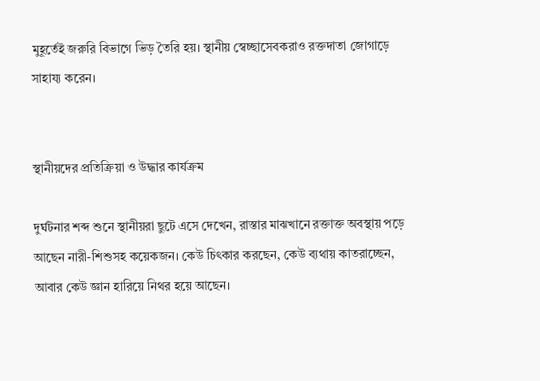মুহূর্তেই জরুরি বিভাগে ভিড় তৈরি হয়। স্থানীয় স্বেচ্ছাসেবকরাও রক্তদাতা জোগাড়ে সাহায্য করেন।


স্থানীয়দের প্রতিক্রিয়া ও উদ্ধার কার্যক্রম

দুর্ঘটনার শব্দ শুনে স্থানীয়রা ছুটে এসে দেখেন, রাস্তার মাঝখানে রক্তাক্ত অবস্থায় পড়ে আছেন নারী-শিশুসহ কয়েকজন। কেউ চিৎকার করছেন, কেউ ব্যথায় কাতরাচ্ছেন, আবার কেউ জ্ঞান হারিয়ে নিথর হয়ে আছেন।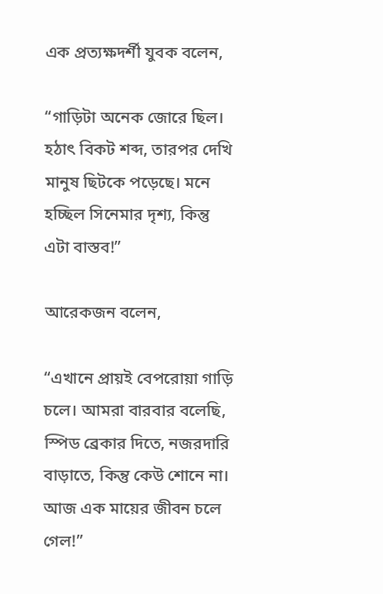এক প্রত্যক্ষদর্শী যুবক বলেন,

“গাড়িটা অনেক জোরে ছিল। হঠাৎ বিকট শব্দ, তারপর দেখি মানুষ ছিটকে পড়েছে। মনে হচ্ছিল সিনেমার দৃশ্য, কিন্তু এটা বাস্তব!”

আরেকজন বলেন,

“এখানে প্রায়ই বেপরোয়া গাড়ি চলে। আমরা বারবার বলেছি, স্পিড ব্রেকার দিতে, নজরদারি বাড়াতে, কিন্তু কেউ শোনে না। আজ এক মায়ের জীবন চলে গেল!”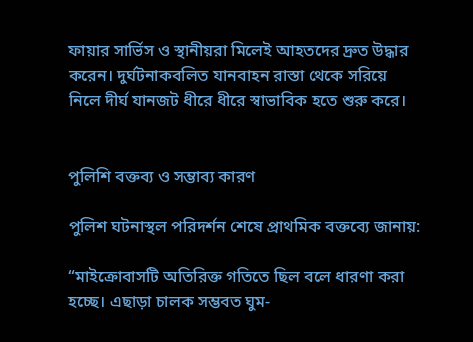ফায়ার সার্ভিস ও স্থানীয়রা মিলেই আহতদের দ্রুত উদ্ধার করেন। দুর্ঘটনাকবলিত যানবাহন রাস্তা থেকে সরিয়ে নিলে দীর্ঘ যানজট ধীরে ধীরে স্বাভাবিক হতে শুরু করে।


পুলিশি বক্তব্য ও সম্ভাব্য কারণ

পুলিশ ঘটনাস্থল পরিদর্শন শেষে প্রাথমিক বক্তব্যে জানায়:

“মাইক্রোবাসটি অতিরিক্ত গতিতে ছিল বলে ধারণা করা হচ্ছে। এছাড়া চালক সম্ভবত ঘুম-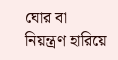ঘোর বা নিয়ন্ত্রণ হারিয়ে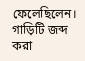ফেলেছিলেন। গাড়িটি জব্দ করা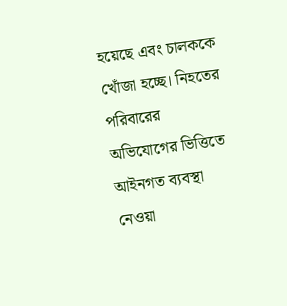হয়েছে এবং চালককে খোঁজা হচ্ছে। নিহতের পরিবারের অভিযোগের ভিত্তিতে আইনগত ব্যবস্থা নেওয়া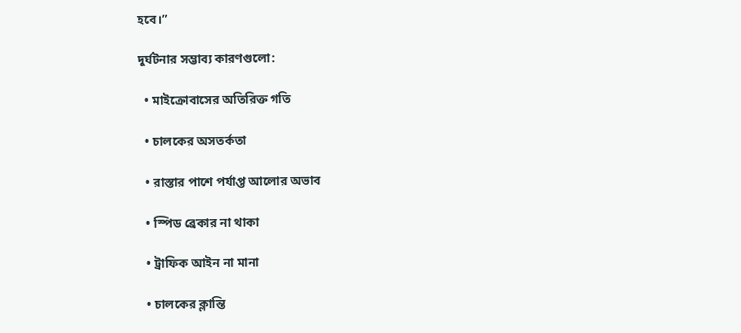হবে।”

দুর্ঘটনার সম্ভাব্য কারণগুলো:

  • মাইক্রোবাসের অতিরিক্ত গতি

  • চালকের অসতর্কতা

  • রাস্তার পাশে পর্যাপ্ত আলোর অভাব

  • স্পিড ব্রেকার না থাকা

  • ট্রাফিক আইন না মানা

  • চালকের ক্লান্তি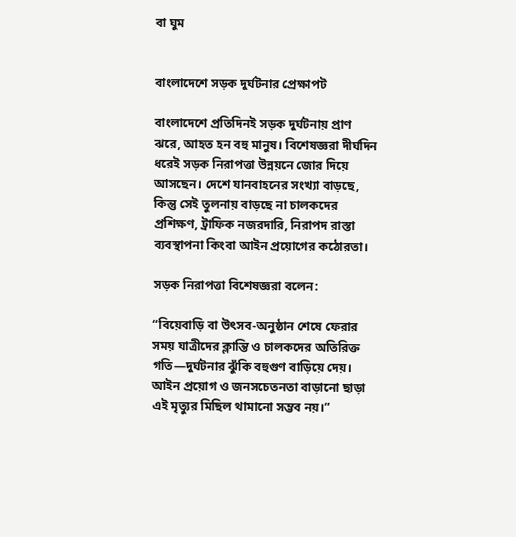বা ঘুম


বাংলাদেশে সড়ক দুর্ঘটনার প্রেক্ষাপট

বাংলাদেশে প্রতিদিনই সড়ক দুর্ঘটনায় প্রাণ ঝরে, আহত হন বহু মানুষ। বিশেষজ্ঞরা দীর্ঘদিন ধরেই সড়ক নিরাপত্তা উন্নয়নে জোর দিয়ে আসছেন। দেশে যানবাহনের সংখ্যা বাড়ছে, কিন্তু সেই তুলনায় বাড়ছে না চালকদের প্রশিক্ষণ, ট্রাফিক নজরদারি, নিরাপদ রাস্তা ব্যবস্থাপনা কিংবা আইন প্রয়োগের কঠোরতা।

সড়ক নিরাপত্তা বিশেষজ্ঞরা বলেন:

“বিয়েবাড়ি বা উৎসব-অনুষ্ঠান শেষে ফেরার সময় যাত্রীদের ক্লান্তি ও চালকদের অতিরিক্ত গতি—দুর্ঘটনার ঝুঁকি বহুগুণ বাড়িয়ে দেয়। আইন প্রয়োগ ও জনসচেতনতা বাড়ানো ছাড়া এই মৃত্যুর মিছিল থামানো সম্ভব নয়।”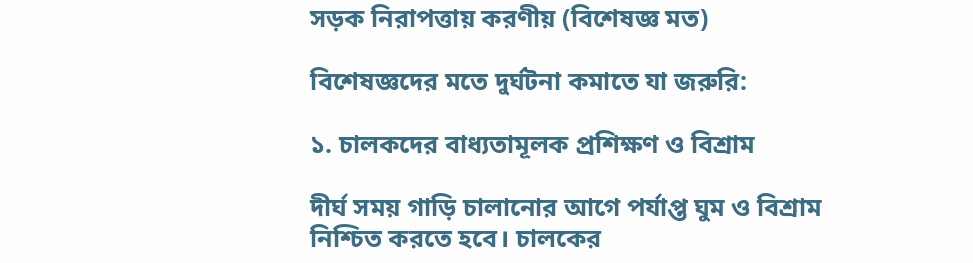সড়ক নিরাপত্তায় করণীয় (বিশেষজ্ঞ মত)

বিশেষজ্ঞদের মতে দুর্ঘটনা কমাতে যা জরুরি:

১. চালকদের বাধ্যতামূলক প্রশিক্ষণ ও বিশ্রাম

দীর্ঘ সময় গাড়ি চালানোর আগে পর্যাপ্ত ঘুম ও বিশ্রাম নিশ্চিত করতে হবে। চালকের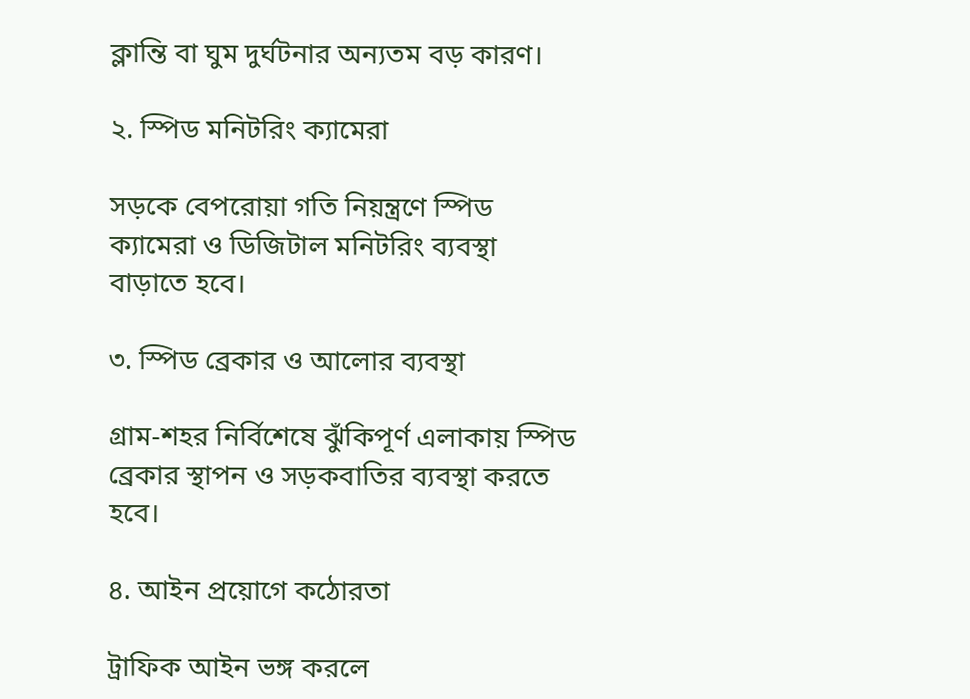ক্লান্তি বা ঘুম দুর্ঘটনার অন্যতম বড় কারণ।

২. স্পিড মনিটরিং ক্যামেরা

সড়কে বেপরোয়া গতি নিয়ন্ত্রণে স্পিড ক্যামেরা ও ডিজিটাল মনিটরিং ব্যবস্থা বাড়াতে হবে।

৩. স্পিড ব্রেকার ও আলোর ব্যবস্থা

গ্রাম-শহর নির্বিশেষে ঝুঁকিপূর্ণ এলাকায় স্পিড ব্রেকার স্থাপন ও সড়কবাতির ব্যবস্থা করতে হবে।

৪. আইন প্রয়োগে কঠোরতা

ট্রাফিক আইন ভঙ্গ করলে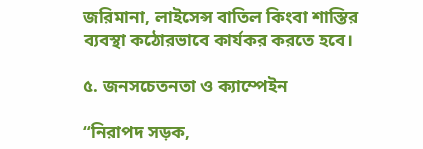জরিমানা, লাইসেন্স বাতিল কিংবা শাস্তির ব্যবস্থা কঠোরভাবে কার্যকর করতে হবে।

৫. জনসচেতনতা ও ক্যাম্পেইন

“নিরাপদ সড়ক,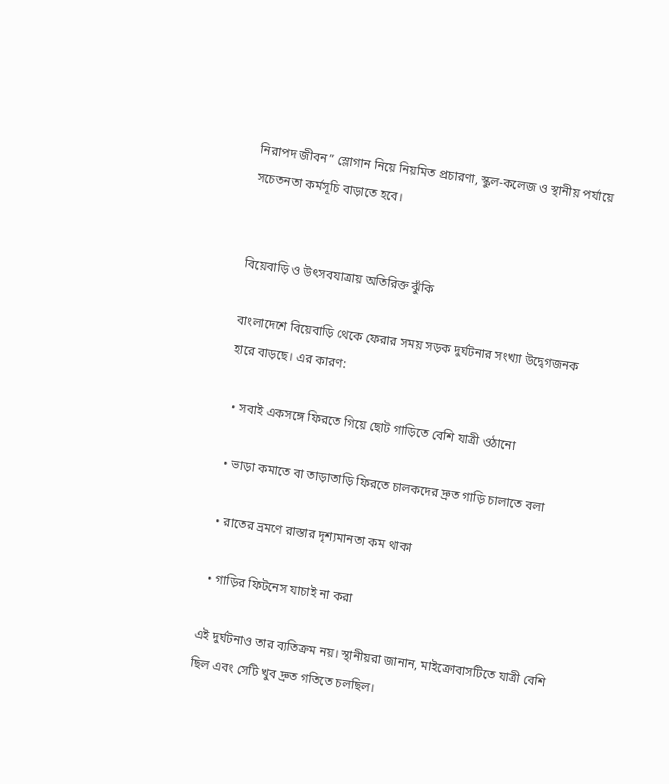নিরাপদ জীবন” স্লোগান নিয়ে নিয়মিত প্রচারণা, স্কুল-কলেজ ও স্থানীয় পর্যায়ে সচেতনতা কর্মসূচি বাড়াতে হবে।


বিয়েবাড়ি ও উৎসবযাত্রায় অতিরিক্ত ঝুঁকি

বাংলাদেশে বিয়েবাড়ি থেকে ফেরার সময় সড়ক দুর্ঘটনার সংখ্যা উদ্বেগজনক হারে বাড়ছে। এর কারণ:

  • সবাই একসঙ্গে ফিরতে গিয়ে ছোট গাড়িতে বেশি যাত্রী ওঠানো

  • ভাড়া কমাতে বা তাড়াতাড়ি ফিরতে চালকদের দ্রুত গাড়ি চালাতে বলা

  • রাতের ভ্রমণে রাস্তার দৃশ্যমানতা কম থাকা

  • গাড়ির ফিটনেস যাচাই না করা

এই দুর্ঘটনাও তার ব্যতিক্রম নয়। স্থানীয়রা জানান, মাইক্রোবাসটিতে যাত্রী বেশি ছিল এবং সেটি খুব দ্রুত গতিতে চলছিল।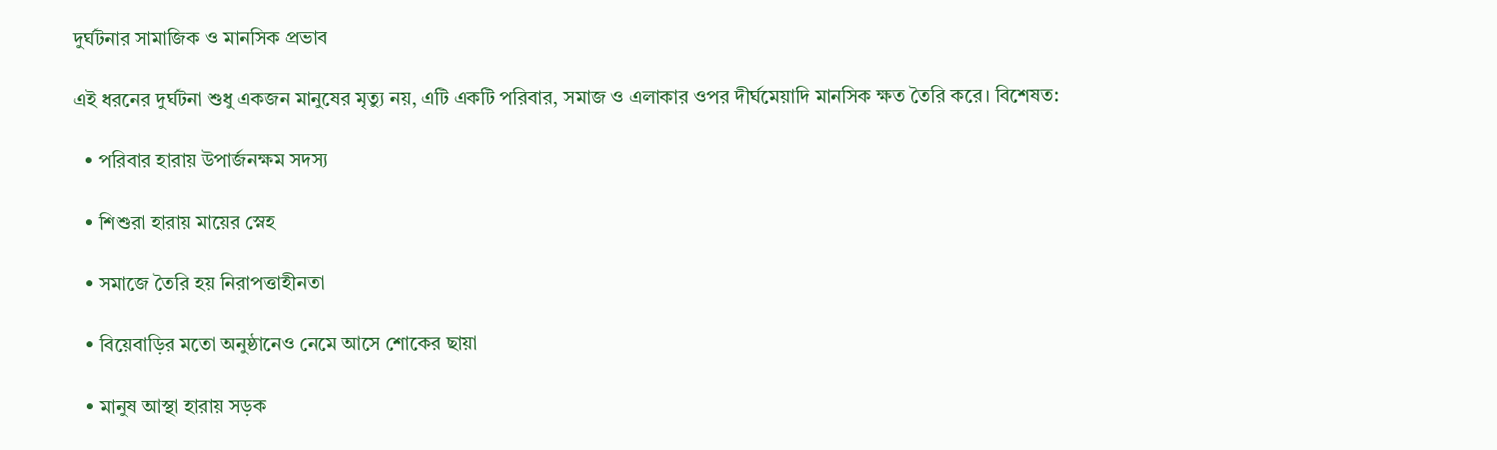দুর্ঘটনার সামাজিক ও মানসিক প্রভাব

এই ধরনের দুর্ঘটনা শুধু একজন মানুষের মৃত্যু নয়, এটি একটি পরিবার, সমাজ ও এলাকার ওপর দীর্ঘমেয়াদি মানসিক ক্ষত তৈরি করে। বিশেষত:

  • পরিবার হারায় উপার্জনক্ষম সদস্য

  • শিশুরা হারায় মায়ের স্নেহ

  • সমাজে তৈরি হয় নিরাপত্তাহীনতা

  • বিয়েবাড়ির মতো অনুষ্ঠানেও নেমে আসে শোকের ছায়া

  • মানুষ আস্থা হারায় সড়ক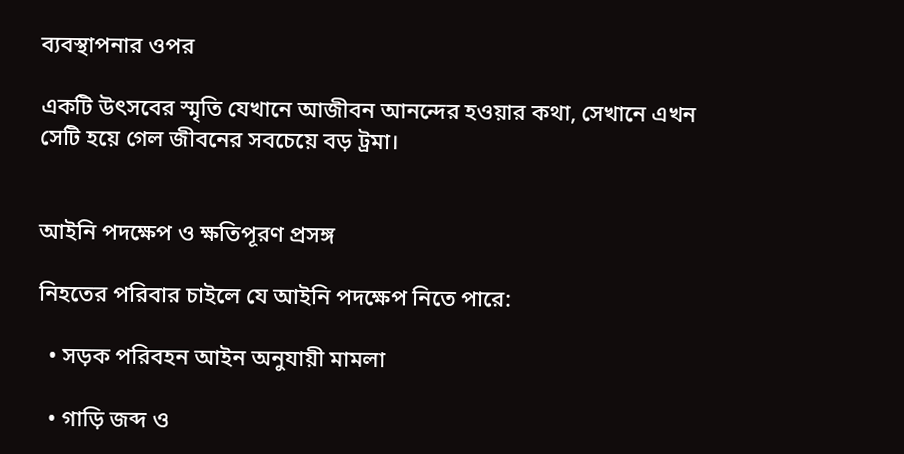ব্যবস্থাপনার ওপর

একটি উৎসবের স্মৃতি যেখানে আজীবন আনন্দের হওয়ার কথা, সেখানে এখন সেটি হয়ে গেল জীবনের সবচেয়ে বড় ট্রমা।


আইনি পদক্ষেপ ও ক্ষতিপূরণ প্রসঙ্গ

নিহতের পরিবার চাইলে যে আইনি পদক্ষেপ নিতে পারে:

  • সড়ক পরিবহন আইন অনুযায়ী মামলা

  • গাড়ি জব্দ ও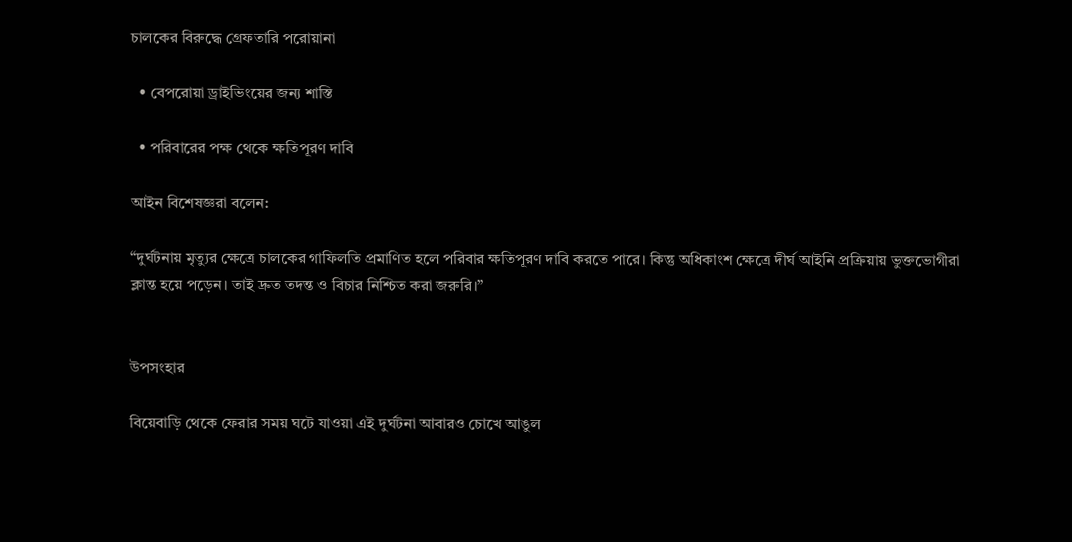চালকের বিরুদ্ধে গ্রেফতারি পরোয়ানা

  • বেপরোয়া ড্রাইভিংয়ের জন্য শাস্তি

  • পরিবারের পক্ষ থেকে ক্ষতিপূরণ দাবি

আইন বিশেষজ্ঞরা বলেন:

“দুর্ঘটনায় মৃত্যুর ক্ষেত্রে চালকের গাফিলতি প্রমাণিত হলে পরিবার ক্ষতিপূরণ দাবি করতে পারে। কিন্তু অধিকাংশ ক্ষেত্রে দীর্ঘ আইনি প্রক্রিয়ায় ভুক্তভোগীরা ক্লান্ত হয়ে পড়েন। তাই দ্রুত তদন্ত ও বিচার নিশ্চিত করা জরুরি।”


উপসংহার

বিয়েবাড়ি থেকে ফেরার সময় ঘটে যাওয়া এই দুর্ঘটনা আবারও চোখে আঙুল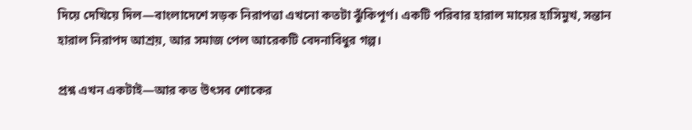দিয়ে দেখিয়ে দিল—বাংলাদেশে সড়ক নিরাপত্তা এখনো কতটা ঝুঁকিপূর্ণ। একটি পরিবার হারাল মায়ের হাসিমুখ, সন্তান হারাল নিরাপদ আশ্রয়, আর সমাজ পেল আরেকটি বেদনাবিধুর গল্প।

প্রশ্ন এখন একটাই—আর কত উৎসব শোকের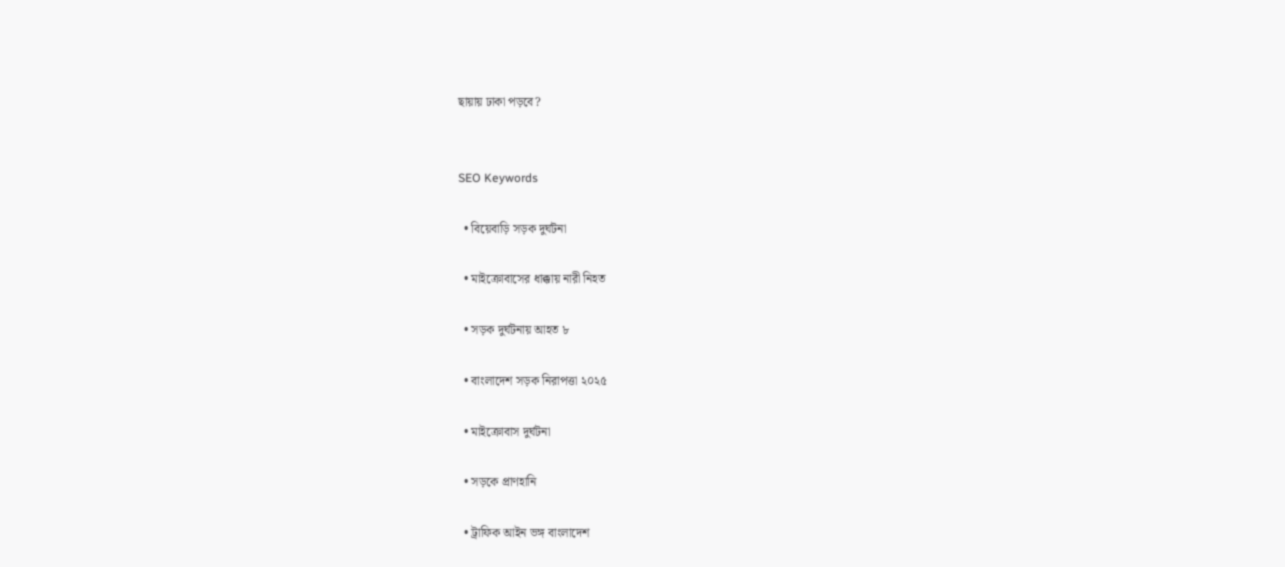ছায়ায় ঢাকা পড়বে?


SEO Keywords

  • বিয়েবাড়ি সড়ক দুর্ঘটনা

  • মাইক্রোবাসের ধাক্কায় নারী নিহত

  • সড়ক দুর্ঘটনায় আহত ৮

  • বাংলাদেশ সড়ক নিরাপত্তা ২০২৫

  • মাইক্রোবাস দুর্ঘটনা

  • সড়কে প্রাণহানি

  • ট্রাফিক আইন ভঙ্গ বাংলাদেশ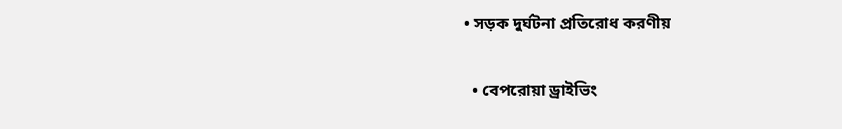• সড়ক দুর্ঘটনা প্রতিরোধ করণীয়

  • বেপরোয়া ড্রাইভিং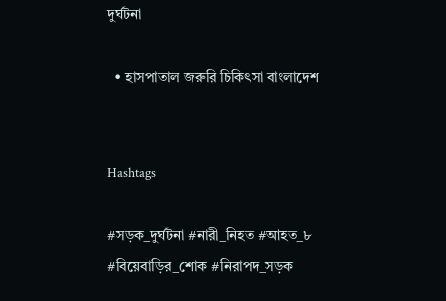দুর্ঘটনা

  • হাসপাতাল জরুরি চিকিৎসা বাংলাদেশ


Hashtags

#সড়ক_দুর্ঘটনা #নারী_নিহত #আহত_৮ #বিয়েবাড়ির_শোক #নিরাপদ_সড়ক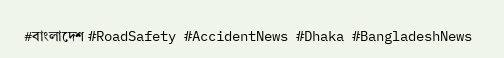#বাংলাদেশ #RoadSafety #AccidentNews #Dhaka #BangladeshNews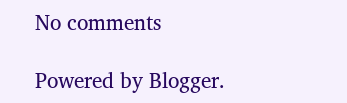No comments

Powered by Blogger.